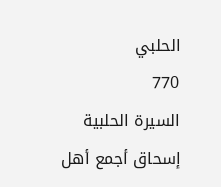الحلبي
770
السيرة الحلبية
إسحاق أجمع أهل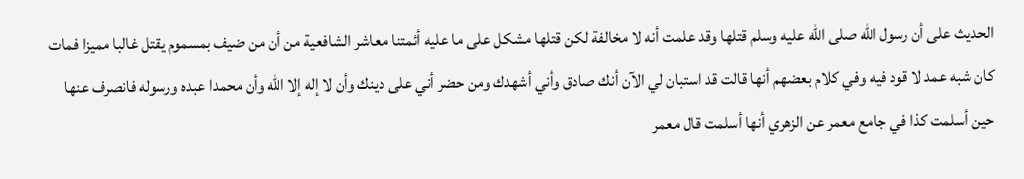الحديث على أن رسول الله صلى الله عليه وسلم قتلها وقد علمت أنه لا مخالفة لكن قتلها مشكل على ما عليه أئمتنا معاشر الشافعية من أن من ضيف بمسموم يقتل غالبا مميزا فمات كان شبه عمد لا قود فيه وفي كلام بعضهم أنها قالت قد استبان لي الآن أنك صادق وأني أشهدك ومن حضر أني على دينك وأن لا إله إلا الله وأن محمدا عبده ورسوله فانصرف عنها حين أسلمت كذا في جامع معمر عن الزهري أنها أسلمت قال معمر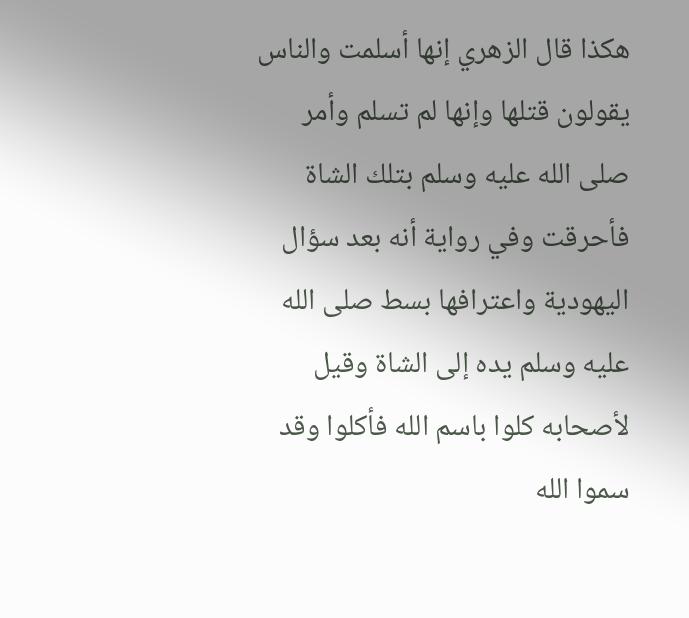هكذا قال الزهري إنها أسلمت والناس يقولون قتلها وإنها لم تسلم وأمر صلى الله عليه وسلم بتلك الشاة فأحرقت وفي رواية أنه بعد سؤال اليهودية واعترافها بسط صلى الله عليه وسلم يده إلى الشاة وقيل لأصحابه كلوا باسم الله فأكلوا وقد سموا الله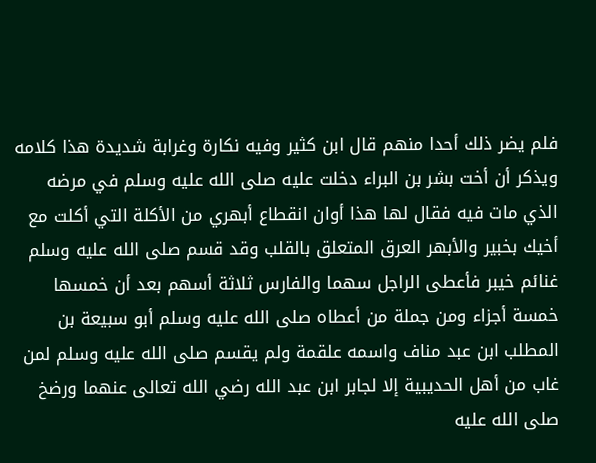فلم يضر ذلك أحدا منهم قال ابن كثير وفيه نكارة وغرابة شديدة هذا كلامه ويذكر أن أخت بشر بن البراء دخلت عليه صلى الله عليه وسلم في مرضه الذي مات فيه فقال لها هذا أوان انقطاع أبهري من الأكلة التي أكلت مع أخيك بخبير والأبهر العرق المتعلق بالقلب وقد قسم صلى الله عليه وسلم غنائم خيبر فأعطى الراجل سهما والفارس ثلاثة أسهم بعد أن خمسها خمسة أجزاء ومن جملة من أعطاه صلى الله عليه وسلم أبو سبيعة بن المطلب ابن عبد مناف واسمه علقمة ولم يقسم صلى الله عليه وسلم لمن غاب من أهل الحديبية إلا لجابر ابن عبد الله رضي الله تعالى عنهما ورضخ صلى الله عليه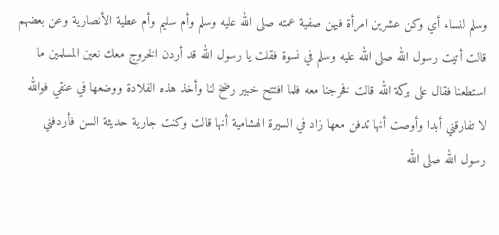وسلم لنساء أي وكن عشرين امرأة فيهن صفية عمته صلى الله عليه وسلم وأم سليم وأم عطية الأنصارية وعن بعضهم قالت أتيت رسول الله صلى الله عليه وسلم في نسوة فقلت يا رسول الله قد أردن الخروج معك نعين المسلمين ما استطعنا فقال على بركة الله قالت فخرجنا معه فلما افتتح خبير رضخ لنا وأخذ هذه الفلادة ووضعها في عنقي فوالله لا تفارقني أبدا وأوصت أنها تدفن معها زاد في السيرة الهشامية أنها قالت وكنت جارية حديثة السن فأردفني رسول الله صلى الله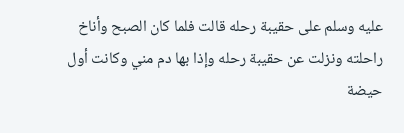عليه وسلم على حقيبة رحله قالت فلما كان الصبح وأناخ راحلته ونزلت عن حقيبة رحله وإذا بها دم مني وكانت أول حيضة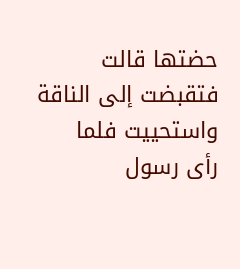حضتها قالت فتقبضت إلى الناقة واستحييت فلما رأى رسول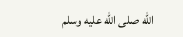الله صلى الله عليه وسلم